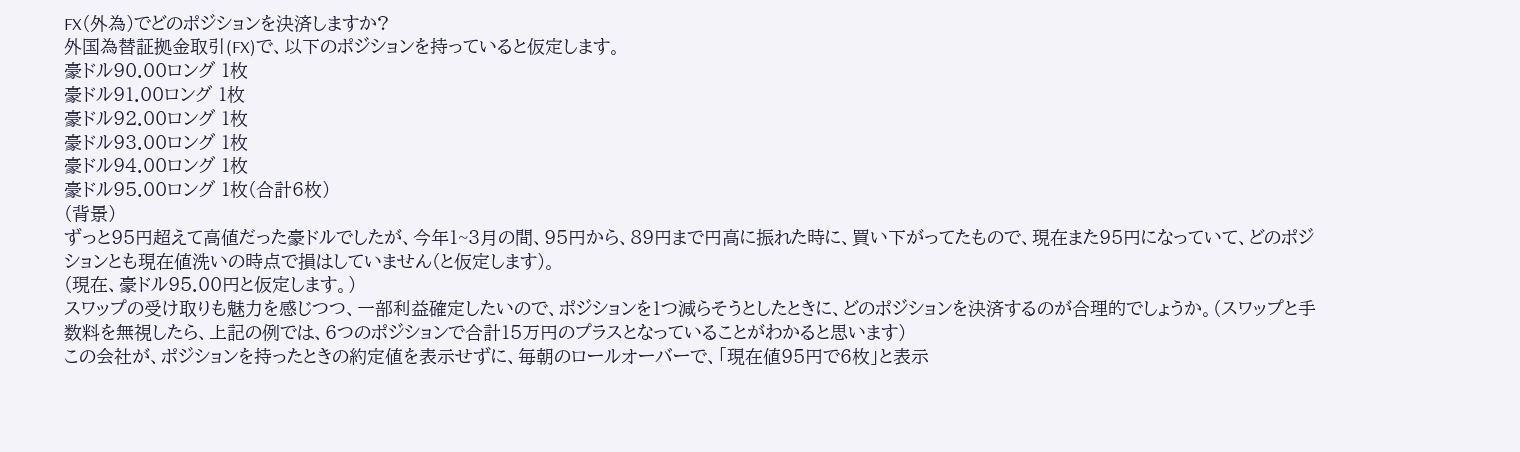FX(外為)でどのポジションを決済しますか?
外国為替証拠金取引(FX)で、以下のポジションを持っていると仮定します。
豪ドル90.00ロング 1枚
豪ドル91.00ロング 1枚
豪ドル92.00ロング 1枚
豪ドル93.00ロング 1枚
豪ドル94.00ロング 1枚
豪ドル95.00ロング 1枚(合計6枚)
(背景)
ずっと95円超えて高値だった豪ドルでしたが、今年1~3月の間、95円から、89円まで円高に振れた時に、買い下がってたもので、現在また95円になっていて、どのポジションとも現在値洗いの時点で損はしていません(と仮定します)。
(現在、豪ドル95.00円と仮定します。)
スワップの受け取りも魅力を感じつつ、一部利益確定したいので、ポジションを1つ減らそうとしたときに、どのポジションを決済するのが合理的でしょうか。(スワップと手数料を無視したら、上記の例では、6つのポジションで合計15万円のプラスとなっていることがわかると思います)
この会社が、ポジションを持ったときの約定値を表示せずに、毎朝のロールオーバーで、「現在値95円で6枚」と表示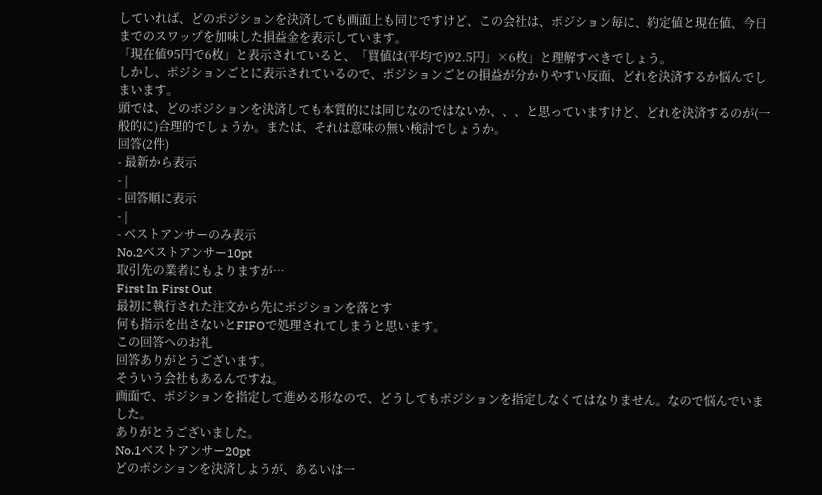していれば、どのポジションを決済しても画面上も同じですけど、この会社は、ポジション毎に、約定値と現在値、今日までのスワップを加味した損益金を表示しています。
「現在値95円で6枚」と表示されていると、「買値は(平均で)92.5円」×6枚」と理解すべきでしょう。
しかし、ポジションごとに表示されているので、ポジションごとの損益が分かりやすい反面、どれを決済するか悩んでしまいます。
頭では、どのポジションを決済しても本質的には同じなのではないか、、、と思っていますけど、どれを決済するのが(一般的に)合理的でしょうか。または、それは意味の無い検討でしょうか。
回答(2件)
- 最新から表示
- |
- 回答順に表示
- |
- ベストアンサーのみ表示
No.2ベストアンサー10pt
取引先の業者にもよりますが…
First In First Out
最初に執行された注文から先にポジションを落とす
何も指示を出さないとFIFOで処理されてしまうと思います。
この回答へのお礼
回答ありがとうございます。
そういう会社もあるんですね。
画面で、ポジションを指定して進める形なので、どうしてもポジションを指定しなくてはなりません。なので悩んでいました。
ありがとうございました。
No.1ベストアンサー20pt
どのポシションを決済しようが、あるいは一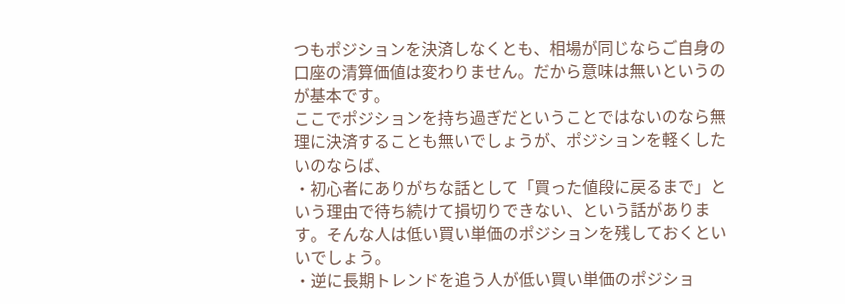つもポジションを決済しなくとも、相場が同じならご自身の口座の清算価値は変わりません。だから意味は無いというのが基本です。
ここでポジションを持ち過ぎだということではないのなら無理に決済することも無いでしょうが、ポジションを軽くしたいのならば、
・初心者にありがちな話として「買った値段に戻るまで」という理由で待ち続けて損切りできない、という話があります。そんな人は低い買い単価のポジションを残しておくといいでしょう。
・逆に長期トレンドを追う人が低い買い単価のポジショ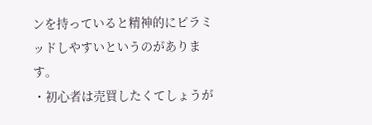ンを持っていると精神的にピラミッドしやすいというのがあります。
・初心者は売買したくてしょうが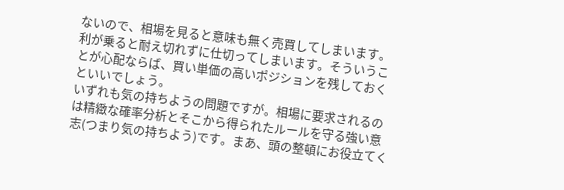ないので、相場を見ると意味も無く売買してしまいます。利が乗ると耐え切れずに仕切ってしまいます。そういうことが心配ならば、買い単価の高いポジションを残しておくといいでしょう。
いずれも気の持ちようの問題ですが。相場に要求されるのは精緻な確率分析とそこから得られたルールを守る強い意志(つまり気の持ちよう)です。まあ、頭の整頓にお役立てく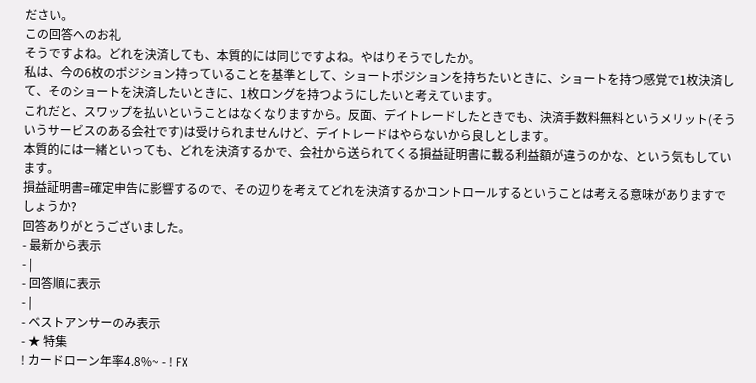ださい。
この回答へのお礼
そうですよね。どれを決済しても、本質的には同じですよね。やはりそうでしたか。
私は、今の6枚のポジション持っていることを基準として、ショートポジションを持ちたいときに、ショートを持つ感覚で1枚決済して、そのショートを決済したいときに、1枚ロングを持つようにしたいと考えています。
これだと、スワップを払いということはなくなりますから。反面、デイトレードしたときでも、決済手数料無料というメリット(そういうサービスのある会社です)は受けられませんけど、デイトレードはやらないから良しとします。
本質的には一緒といっても、どれを決済するかで、会社から送られてくる損益証明書に載る利益額が違うのかな、という気もしています。
損益証明書=確定申告に影響するので、その辺りを考えてどれを決済するかコントロールするということは考える意味がありますでしょうか?
回答ありがとうございました。
- 最新から表示
- |
- 回答順に表示
- |
- ベストアンサーのみ表示
- ★ 特集
! カードローン年率4.8%~ - ! FX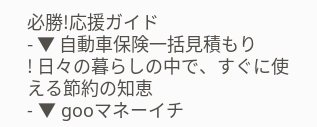必勝!応援ガイド
- ▼ 自動車保険一括見積もり
! 日々の暮らしの中で、すぐに使える節約の知恵
- ▼ gooマネーイチ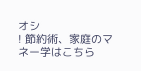オシ
! 節約術、家庭のマネー学はこちら